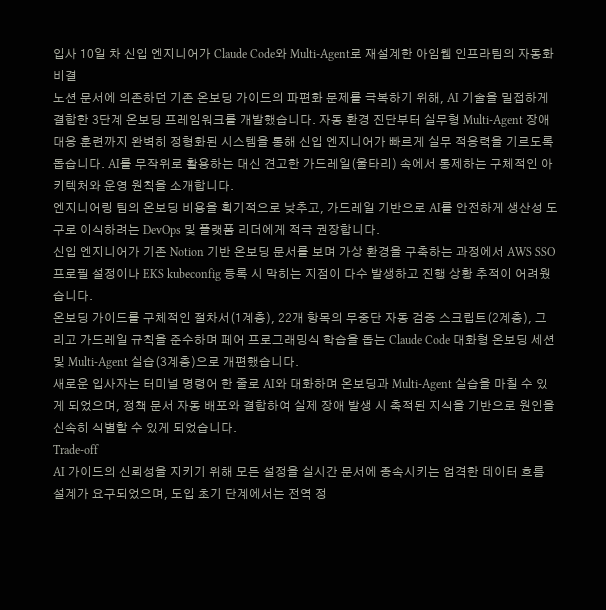입사 10일 차 신입 엔지니어가 Claude Code와 Multi-Agent로 재설계한 아임웹 인프라팀의 자동화 비결
노션 문서에 의존하던 기존 온보딩 가이드의 파편화 문제를 극복하기 위해, AI 기술을 밀접하게 결합한 3단계 온보딩 프레임워크를 개발했습니다. 자동 환경 진단부터 실무형 Multi-Agent 장애 대응 훈련까지 완벽히 정형화된 시스템을 통해 신입 엔지니어가 빠르게 실무 적응력을 기르도록 돕습니다. AI를 무작위로 활용하는 대신 견고한 가드레일(울타리) 속에서 통제하는 구체적인 아키텍처와 운영 원칙을 소개합니다.
엔지니어링 팀의 온보딩 비용을 획기적으로 낮추고, 가드레일 기반으로 AI를 안전하게 생산성 도구로 이식하려는 DevOps 및 플랫폼 리더에게 적극 권장합니다.
신입 엔지니어가 기존 Notion 기반 온보딩 문서를 보며 가상 환경을 구축하는 과정에서 AWS SSO 프로필 설정이나 EKS kubeconfig 등록 시 막히는 지점이 다수 발생하고 진행 상황 추적이 어려웠습니다.
온보딩 가이드를 구체적인 절차서(1계층), 22개 항목의 무중단 자동 검증 스크립트(2계층), 그리고 가드레일 규칙을 준수하며 페어 프로그래밍식 학습을 돕는 Claude Code 대화형 온보딩 세션 및 Multi-Agent 실습(3계층)으로 개편했습니다.
새로운 입사자는 터미널 명령어 한 줄로 AI와 대화하며 온보딩과 Multi-Agent 실습을 마칠 수 있게 되었으며, 정책 문서 자동 배포와 결합하여 실제 장애 발생 시 축적된 지식을 기반으로 원인을 신속히 식별할 수 있게 되었습니다.
Trade-off
AI 가이드의 신뢰성을 지키기 위해 모든 설정을 실시간 문서에 종속시키는 엄격한 데이터 흐름 설계가 요구되었으며, 도입 초기 단계에서는 전역 정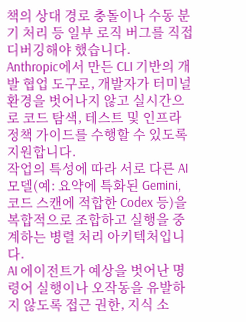책의 상대 경로 충돌이나 수동 분기 처리 등 일부 로직 버그를 직접 디버깅해야 했습니다.
Anthropic에서 만든 CLI 기반의 개발 협업 도구로, 개발자가 터미널 환경을 벗어나지 않고 실시간으로 코드 탐색, 테스트 및 인프라 정책 가이드를 수행할 수 있도록 지원합니다.
작업의 특성에 따라 서로 다른 AI 모델(예: 요약에 특화된 Gemini, 코드 스캔에 적합한 Codex 등)을 복합적으로 조합하고 실행을 중계하는 병렬 처리 아키텍처입니다.
AI 에이전트가 예상을 벗어난 명령어 실행이나 오작동을 유발하지 않도록 접근 권한, 지식 소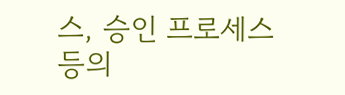스, 승인 프로세스 등의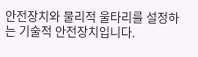안전장치와 물리적 울타리를 설정하는 기술적 안전장치입니다.